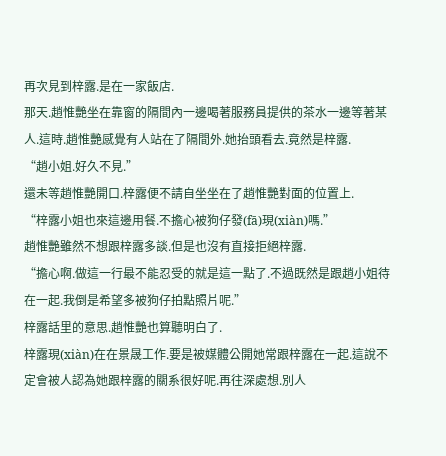再次見到梓露.是在一家飯店.
那天.趙惟艷坐在靠窗的隔間內一邊喝著服務員提供的茶水一邊等著某人.這時.趙惟艷感覺有人站在了隔間外.她抬頭看去.竟然是梓露.
“趙小姐.好久不見.”
還未等趙惟艷開口.梓露便不請自坐坐在了趙惟艷對面的位置上.
“梓露小姐也來這邊用餐.不擔心被狗仔發(fā)現(xiàn)嗎.”
趙惟艷雖然不想跟梓露多談.但是也沒有直接拒絕梓露.
“擔心啊.做這一行最不能忍受的就是這一點了.不過既然是跟趙小姐待在一起.我倒是希望多被狗仔拍點照片呢.”
梓露話里的意思.趙惟艷也算聽明白了.
梓露現(xiàn)在在景晟工作.要是被媒體公開她常跟梓露在一起.這說不定會被人認為她跟梓露的關系很好呢.再往深處想.別人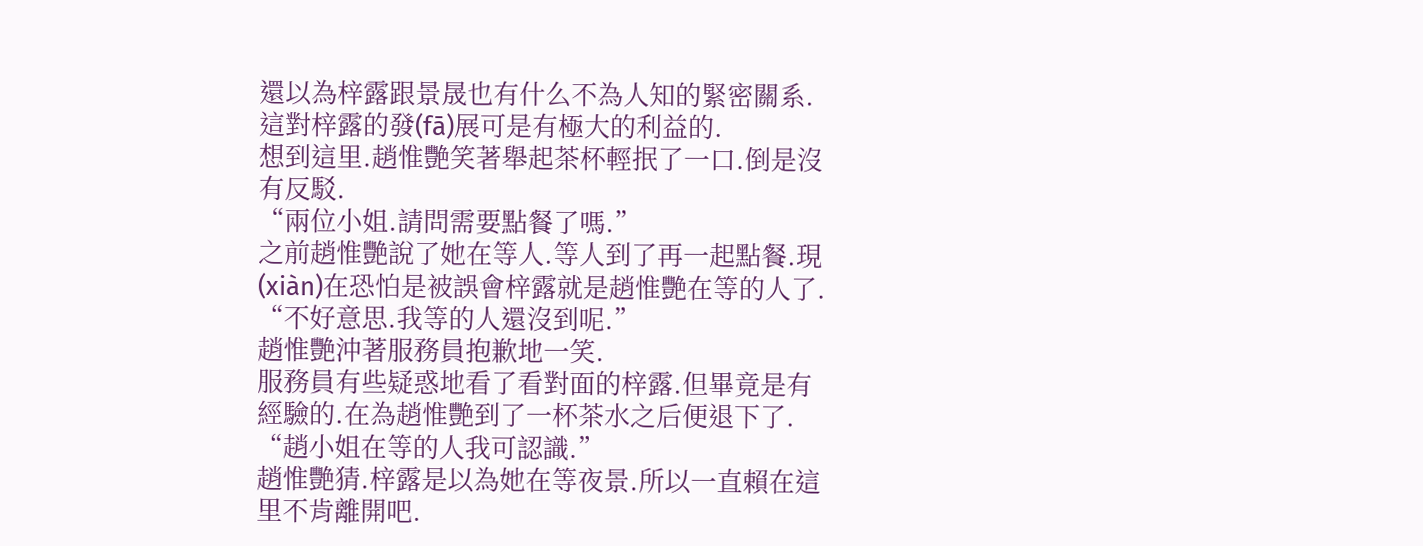還以為梓露跟景晟也有什么不為人知的緊密關系.這對梓露的發(fā)展可是有極大的利益的.
想到這里.趙惟艷笑著舉起茶杯輕抿了一口.倒是沒有反駁.
“兩位小姐.請問需要點餐了嗎.”
之前趙惟艷說了她在等人.等人到了再一起點餐.現(xiàn)在恐怕是被誤會梓露就是趙惟艷在等的人了.
“不好意思.我等的人還沒到呢.”
趙惟艷沖著服務員抱歉地一笑.
服務員有些疑惑地看了看對面的梓露.但畢竟是有經驗的.在為趙惟艷到了一杯茶水之后便退下了.
“趙小姐在等的人我可認識.”
趙惟艷猜.梓露是以為她在等夜景.所以一直賴在這里不肯離開吧.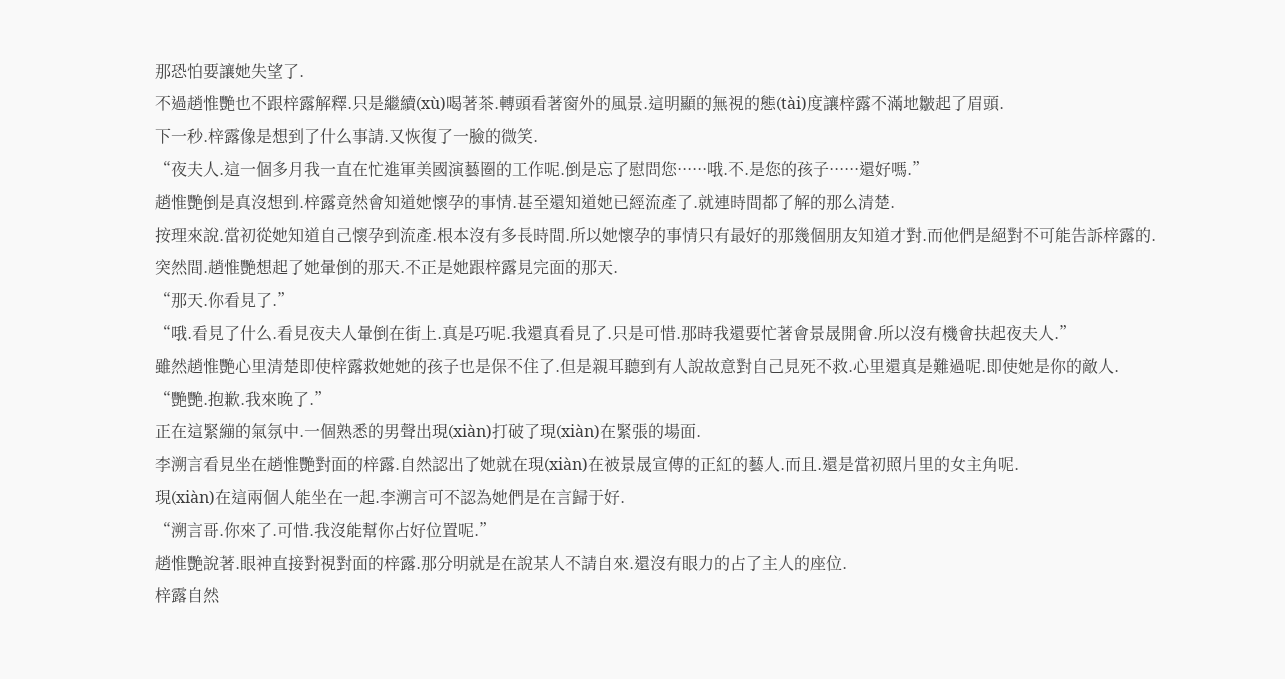那恐怕要讓她失望了.
不過趙惟艷也不跟梓露解釋.只是繼續(xù)喝著茶.轉頭看著窗外的風景.這明顯的無視的態(tài)度讓梓露不滿地皺起了眉頭.
下一秒.梓露像是想到了什么事請.又恢復了一臉的微笑.
“夜夫人.這一個多月我一直在忙進軍美國演藝圈的工作呢.倒是忘了慰問您······哦.不.是您的孩子······還好嗎.”
趙惟艷倒是真沒想到.梓露竟然會知道她懷孕的事情.甚至還知道她已經流產了.就連時間都了解的那么清楚.
按理來說.當初從她知道自己懷孕到流產.根本沒有多長時間.所以她懷孕的事情只有最好的那幾個朋友知道才對.而他們是絕對不可能告訴梓露的.
突然間.趙惟艷想起了她暈倒的那天.不正是她跟梓露見完面的那天.
“那天.你看見了.”
“哦.看見了什么.看見夜夫人暈倒在街上.真是巧呢.我還真看見了.只是可惜.那時我還要忙著會景晟開會.所以沒有機會扶起夜夫人.”
雖然趙惟艷心里清楚即使梓露救她她的孩子也是保不住了.但是親耳聽到有人說故意對自己見死不救.心里還真是難過呢.即使她是你的敵人.
“艷艷.抱歉.我來晚了.”
正在這緊繃的氣氛中.一個熟悉的男聲出現(xiàn)打破了現(xiàn)在緊張的場面.
李溯言看見坐在趙惟艷對面的梓露.自然認出了她就在現(xiàn)在被景晟宣傳的正紅的藝人.而且.還是當初照片里的女主角呢.
現(xiàn)在這兩個人能坐在一起.李溯言可不認為她們是在言歸于好.
“溯言哥.你來了.可惜.我沒能幫你占好位置呢.”
趙惟艷說著.眼神直接對視對面的梓露.那分明就是在說某人不請自來.還沒有眼力的占了主人的座位.
梓露自然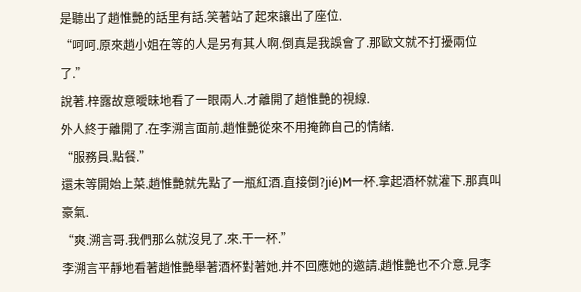是聽出了趙惟艷的話里有話.笑著站了起來讓出了座位.
“呵呵.原來趙小姐在等的人是另有其人啊.倒真是我誤會了.那歐文就不打擾兩位了.”
說著.梓露故意曖昧地看了一眼兩人.才離開了趙惟艷的視線.
外人終于離開了.在李溯言面前.趙惟艷從來不用掩飾自己的情緒.
“服務員.點餐.”
還未等開始上菜.趙惟艷就先點了一瓶紅酒.直接倒?jié)M一杯.拿起酒杯就灌下.那真叫豪氣.
“爽.溯言哥.我們那么就沒見了.來.干一杯.”
李溯言平靜地看著趙惟艷舉著酒杯對著她.并不回應她的邀請.趙惟艷也不介意.見李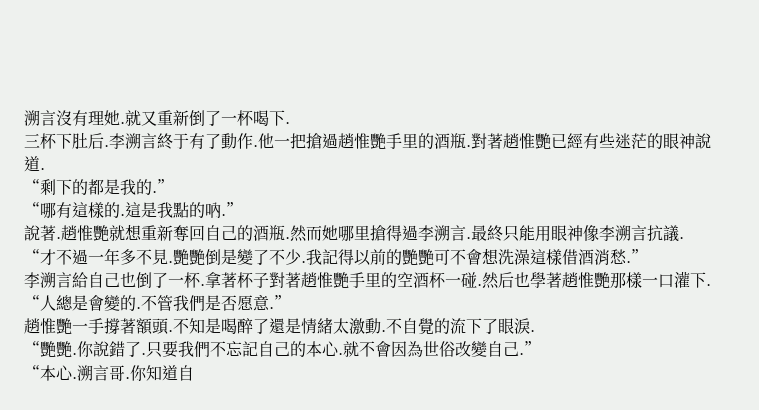溯言沒有理她.就又重新倒了一杯喝下.
三杯下肚后.李溯言終于有了動作.他一把搶過趙惟艷手里的酒瓶.對著趙惟艷已經有些迷茫的眼神說道.
“剩下的都是我的.”
“哪有這樣的.這是我點的吶.”
說著.趙惟艷就想重新奪回自己的酒瓶.然而她哪里搶得過李溯言.最終只能用眼神像李溯言抗議.
“才不過一年多不見.艷艷倒是變了不少.我記得以前的艷艷可不會想洗澡這樣借酒消愁.”
李溯言給自己也倒了一杯.拿著杯子對著趙惟艷手里的空酒杯一碰.然后也學著趙惟艷那樣一口灌下.
“人總是會變的.不管我們是否愿意.”
趙惟艷一手撐著額頭.不知是喝醉了還是情緒太激動.不自覺的流下了眼淚.
“艷艷.你說錯了.只要我們不忘記自己的本心.就不會因為世俗改變自己.”
“本心.溯言哥.你知道自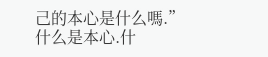己的本心是什么嗎.”
什么是本心.什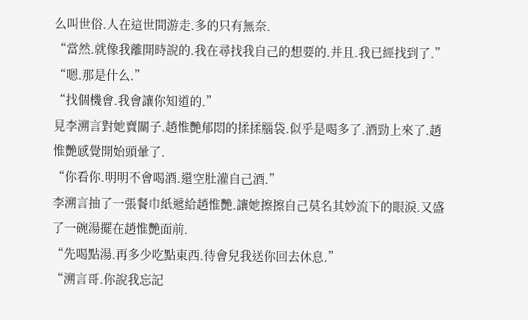么叫世俗.人在這世間游走.多的只有無奈.
“當然.就像我離開時說的.我在尋找我自己的想要的.并且.我已經找到了.”
“嗯.那是什么.”
“找個機會.我會讓你知道的.”
見李溯言對她賣關子.趙惟艷郁悶的揉揉腦袋.似乎是喝多了.酒勁上來了.趙惟艷感覺開始頭暈了.
“你看你.明明不會喝酒.還空肚灌自己酒.”
李溯言抽了一張餐巾紙遞給趙惟艷.讓她擦擦自己莫名其妙流下的眼淚.又盛了一碗湯擺在趙惟艷面前.
“先喝點湯.再多少吃點東西.待會兒我送你回去休息.”
“溯言哥.你說我忘記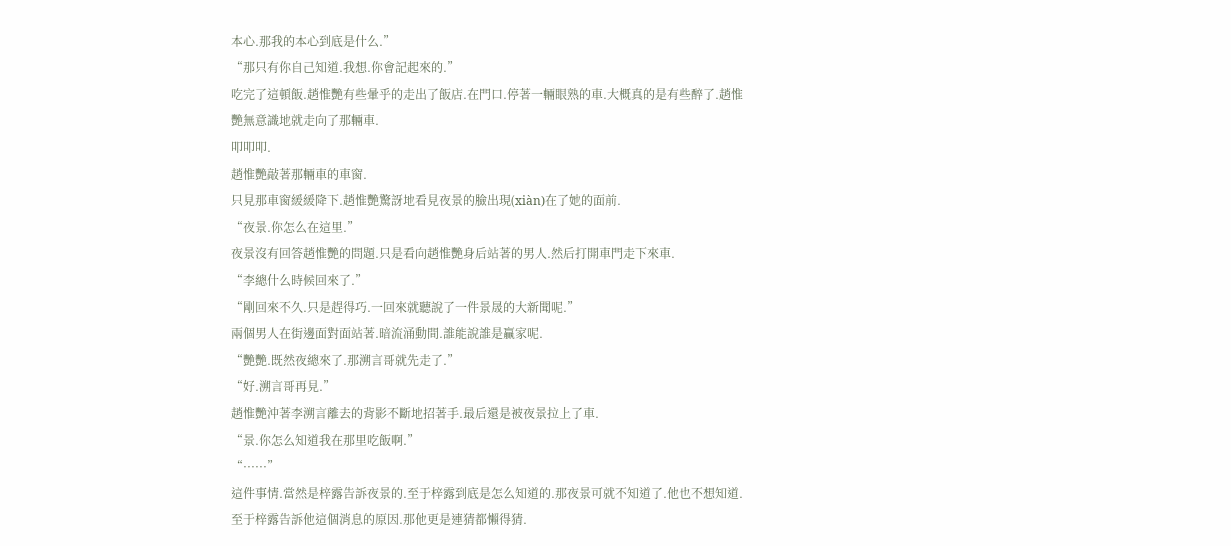本心.那我的本心到底是什么.”
“那只有你自己知道.我想.你會記起來的.”
吃完了這頓飯.趙惟艷有些暈乎的走出了飯店.在門口.停著一輛眼熟的車.大概真的是有些醉了.趙惟艷無意識地就走向了那輛車.
叩叩叩.
趙惟艷敲著那輛車的車窗.
只見那車窗緩緩降下.趙惟艷驚訝地看見夜景的臉出現(xiàn)在了她的面前.
“夜景.你怎么在這里.”
夜景沒有回答趙惟艷的問題.只是看向趙惟艷身后站著的男人.然后打開車門走下來車.
“李總什么時候回來了.”
“剛回來不久.只是趕得巧.一回來就聽說了一件景晟的大新聞呢.”
兩個男人在街邊面對面站著.暗流涌動間.誰能說誰是贏家呢.
“艷艷.既然夜總來了.那溯言哥就先走了.”
“好.溯言哥再見.”
趙惟艷沖著李溯言離去的背影不斷地招著手.最后還是被夜景拉上了車.
“景.你怎么知道我在那里吃飯啊.”
“······”
這件事情.當然是梓露告訴夜景的.至于梓露到底是怎么知道的.那夜景可就不知道了.他也不想知道.至于梓露告訴他這個消息的原因.那他更是連猜都懶得猜.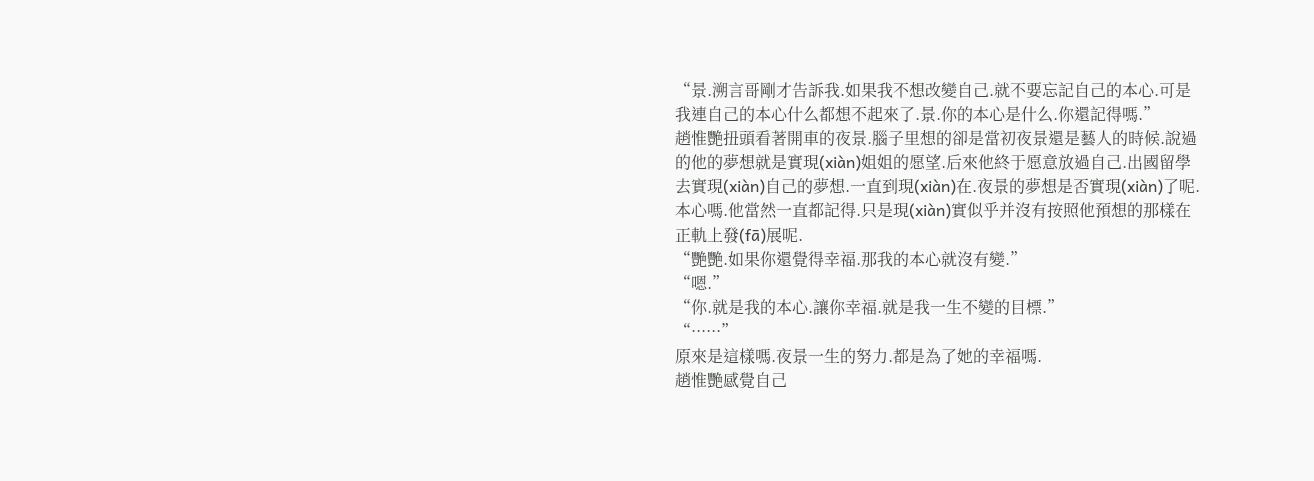“景.溯言哥剛才告訴我.如果我不想改變自己.就不要忘記自己的本心.可是我連自己的本心什么都想不起來了.景.你的本心是什么.你還記得嗎.”
趙惟艷扭頭看著開車的夜景.腦子里想的卻是當初夜景還是藝人的時候.說過的他的夢想就是實現(xiàn)姐姐的愿望.后來他終于愿意放過自己.出國留學去實現(xiàn)自己的夢想.一直到現(xiàn)在.夜景的夢想是否實現(xiàn)了呢.
本心嗎.他當然一直都記得.只是現(xiàn)實似乎并沒有按照他預想的那樣在正軌上發(fā)展呢.
“艷艷.如果你還覺得幸福.那我的本心就沒有變.”
“嗯.”
“你.就是我的本心.讓你幸福.就是我一生不變的目標.”
“······”
原來是這樣嗎.夜景一生的努力.都是為了她的幸福嗎.
趙惟艷感覺自己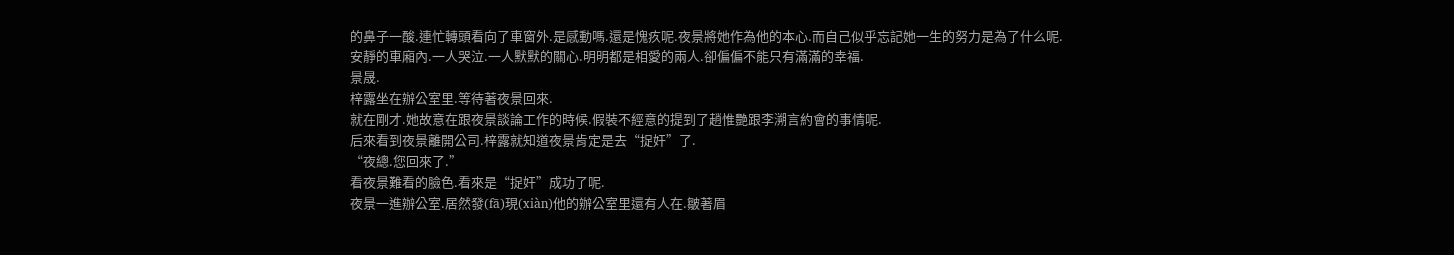的鼻子一酸.連忙轉頭看向了車窗外.是感動嗎.還是愧疚呢.夜景將她作為他的本心.而自己似乎忘記她一生的努力是為了什么呢.
安靜的車廂內.一人哭泣.一人默默的關心.明明都是相愛的兩人.卻偏偏不能只有滿滿的幸福.
景晟.
梓露坐在辦公室里.等待著夜景回來.
就在剛才.她故意在跟夜景談論工作的時候.假裝不經意的提到了趙惟艷跟李溯言約會的事情呢.
后來看到夜景離開公司.梓露就知道夜景肯定是去“捉奸”了.
“夜總.您回來了.”
看夜景難看的臉色.看來是“捉奸”成功了呢.
夜景一進辦公室.居然發(fā)現(xiàn)他的辦公室里還有人在.皺著眉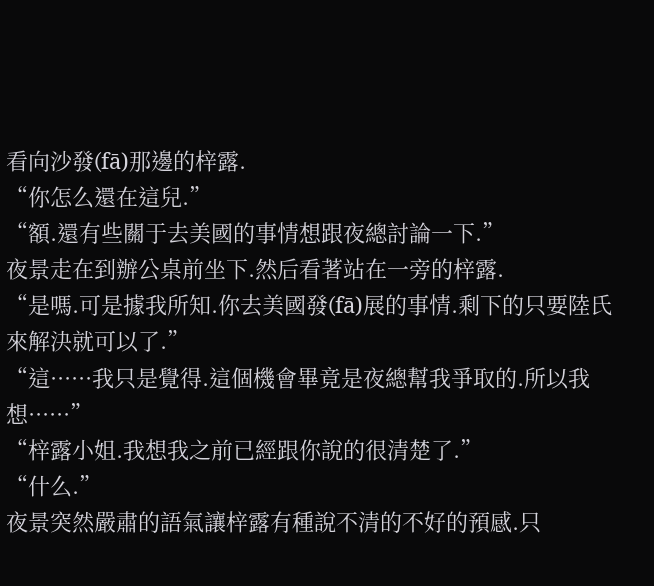看向沙發(fā)那邊的梓露.
“你怎么還在這兒.”
“額.還有些關于去美國的事情想跟夜總討論一下.”
夜景走在到辦公桌前坐下.然后看著站在一旁的梓露.
“是嗎.可是據我所知.你去美國發(fā)展的事情.剩下的只要陸氏來解決就可以了.”
“這······我只是覺得.這個機會畢竟是夜總幫我爭取的.所以我想······”
“梓露小姐.我想我之前已經跟你說的很清楚了.”
“什么.”
夜景突然嚴肅的語氣讓梓露有種說不清的不好的預感.只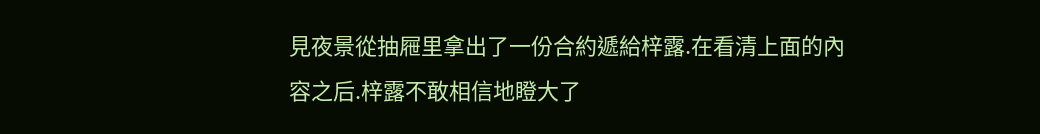見夜景從抽屜里拿出了一份合約遞給梓露.在看清上面的內容之后.梓露不敢相信地瞪大了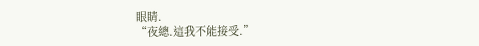眼睛.
“夜總.這我不能接受.”